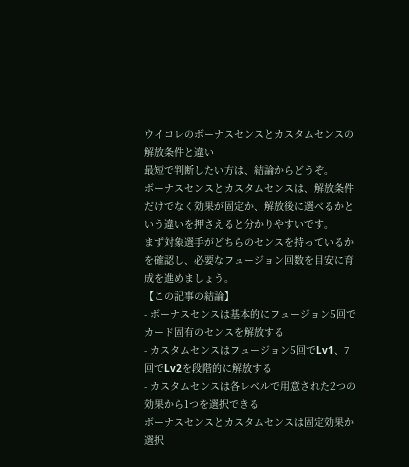ウイコレのボーナスセンスとカスタムセンスの解放条件と違い
最短で判断したい方は、結論からどうぞ。
ボーナスセンスとカスタムセンスは、解放条件だけでなく効果が固定か、解放後に選べるかという違いを押さえると分かりやすいです。
まず対象選手がどちらのセンスを持っているかを確認し、必要なフュージョン回数を目安に育成を進めましょう。
【この記事の結論】
- ボーナスセンスは基本的にフュージョン5回でカード固有のセンスを解放する
- カスタムセンスはフュージョン5回でLv1、7回でLv2を段階的に解放する
- カスタムセンスは各レベルで用意された2つの効果から1つを選択できる
ボーナスセンスとカスタムセンスは固定効果か選択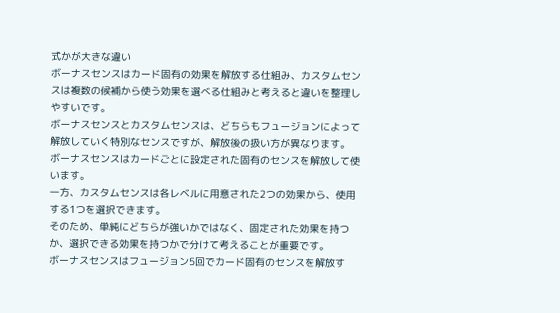式かが大きな違い
ボーナスセンスはカード固有の効果を解放する仕組み、カスタムセンスは複数の候補から使う効果を選べる仕組みと考えると違いを整理しやすいです。
ボーナスセンスとカスタムセンスは、どちらもフュージョンによって解放していく特別なセンスですが、解放後の扱い方が異なります。
ボーナスセンスはカードごとに設定された固有のセンスを解放して使います。
一方、カスタムセンスは各レベルに用意された2つの効果から、使用する1つを選択できます。
そのため、単純にどちらが強いかではなく、固定された効果を持つか、選択できる効果を持つかで分けて考えることが重要です。
ボーナスセンスはフュージョン5回でカード固有のセンスを解放す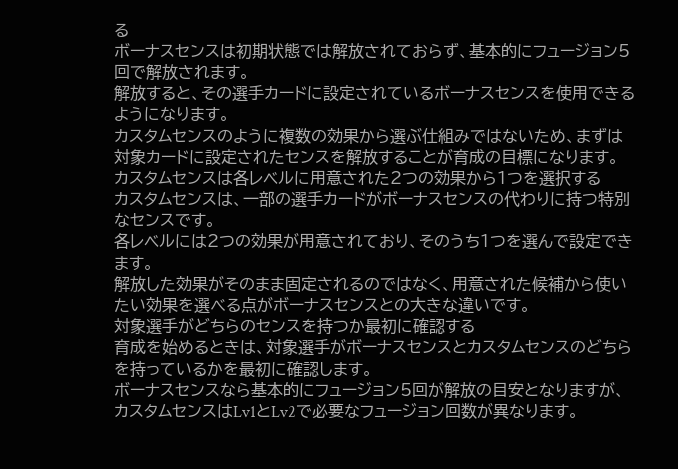る
ボーナスセンスは初期状態では解放されておらず、基本的にフュージョン5回で解放されます。
解放すると、その選手カードに設定されているボーナスセンスを使用できるようになります。
カスタムセンスのように複数の効果から選ぶ仕組みではないため、まずは対象カードに設定されたセンスを解放することが育成の目標になります。
カスタムセンスは各レベルに用意された2つの効果から1つを選択する
カスタムセンスは、一部の選手カードがボーナスセンスの代わりに持つ特別なセンスです。
各レベルには2つの効果が用意されており、そのうち1つを選んで設定できます。
解放した効果がそのまま固定されるのではなく、用意された候補から使いたい効果を選べる点がボーナスセンスとの大きな違いです。
対象選手がどちらのセンスを持つか最初に確認する
育成を始めるときは、対象選手がボーナスセンスとカスタムセンスのどちらを持っているかを最初に確認します。
ボーナスセンスなら基本的にフュージョン5回が解放の目安となりますが、カスタムセンスはLv1とLv2で必要なフュージョン回数が異なります。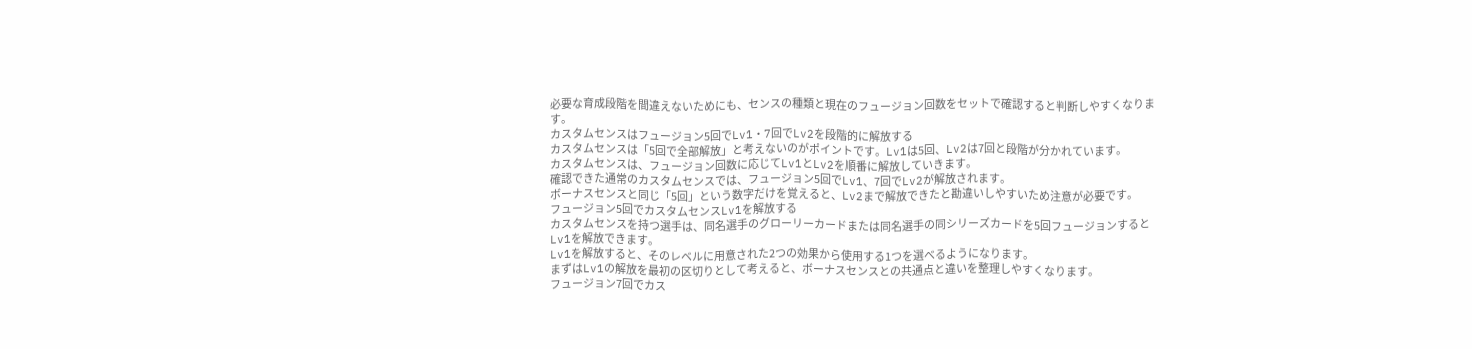必要な育成段階を間違えないためにも、センスの種類と現在のフュージョン回数をセットで確認すると判断しやすくなります。
カスタムセンスはフュージョン5回でLv1・7回でLv2を段階的に解放する
カスタムセンスは「5回で全部解放」と考えないのがポイントです。Lv1は5回、Lv2は7回と段階が分かれています。
カスタムセンスは、フュージョン回数に応じてLv1とLv2を順番に解放していきます。
確認できた通常のカスタムセンスでは、フュージョン5回でLv1、7回でLv2が解放されます。
ボーナスセンスと同じ「5回」という数字だけを覚えると、Lv2まで解放できたと勘違いしやすいため注意が必要です。
フュージョン5回でカスタムセンスLv1を解放する
カスタムセンスを持つ選手は、同名選手のグローリーカードまたは同名選手の同シリーズカードを5回フュージョンするとLv1を解放できます。
Lv1を解放すると、そのレベルに用意された2つの効果から使用する1つを選べるようになります。
まずはLv1の解放を最初の区切りとして考えると、ボーナスセンスとの共通点と違いを整理しやすくなります。
フュージョン7回でカス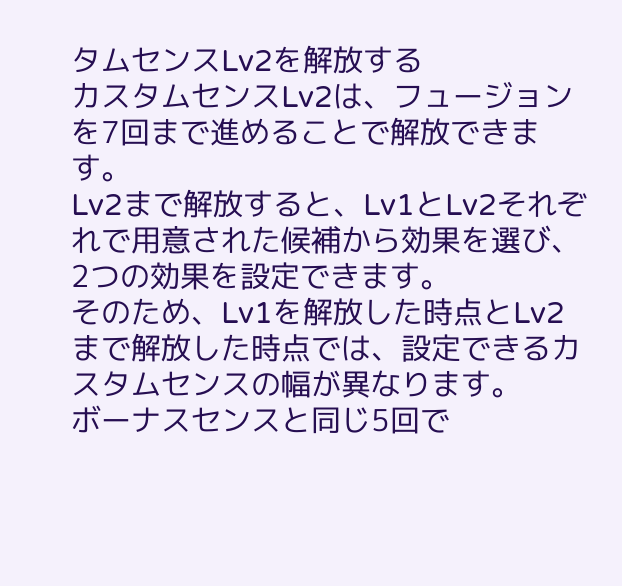タムセンスLv2を解放する
カスタムセンスLv2は、フュージョンを7回まで進めることで解放できます。
Lv2まで解放すると、Lv1とLv2それぞれで用意された候補から効果を選び、2つの効果を設定できます。
そのため、Lv1を解放した時点とLv2まで解放した時点では、設定できるカスタムセンスの幅が異なります。
ボーナスセンスと同じ5回で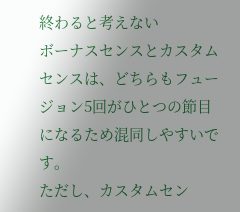終わると考えない
ボーナスセンスとカスタムセンスは、どちらもフュージョン5回がひとつの節目になるため混同しやすいです。
ただし、カスタムセン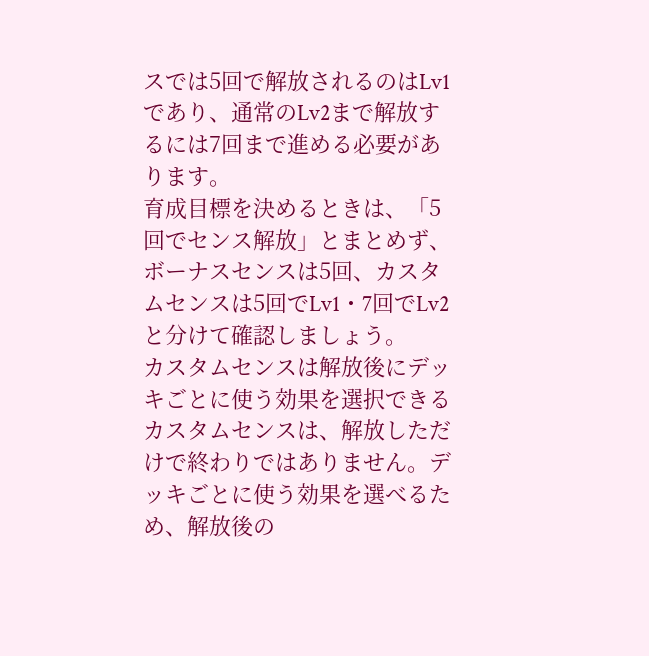スでは5回で解放されるのはLv1であり、通常のLv2まで解放するには7回まで進める必要があります。
育成目標を決めるときは、「5回でセンス解放」とまとめず、ボーナスセンスは5回、カスタムセンスは5回でLv1・7回でLv2と分けて確認しましょう。
カスタムセンスは解放後にデッキごとに使う効果を選択できる
カスタムセンスは、解放しただけで終わりではありません。デッキごとに使う効果を選べるため、解放後の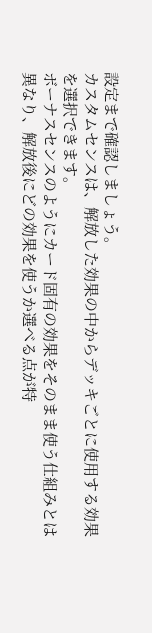設定まで確認しましょう。
カスタムセンスは、解放した効果の中からデッキごとに使用する効果を選択できます。
ボーナスセンスのようにカード固有の効果をそのまま使う仕組みとは異なり、解放後にどの効果を使うか選べる点が特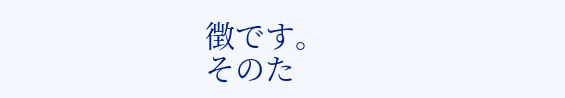徴です。
そのた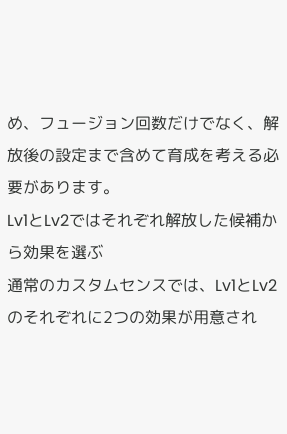め、フュージョン回数だけでなく、解放後の設定まで含めて育成を考える必要があります。
Lv1とLv2ではそれぞれ解放した候補から効果を選ぶ
通常のカスタムセンスでは、Lv1とLv2のそれぞれに2つの効果が用意され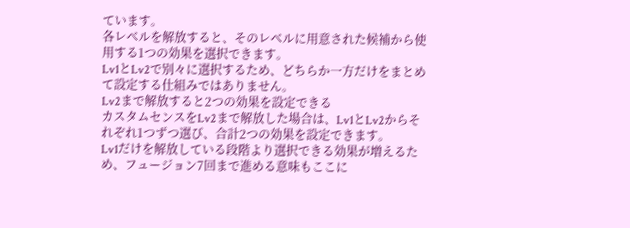ています。
各レベルを解放すると、そのレベルに用意された候補から使用する1つの効果を選択できます。
Lv1とLv2で別々に選択するため、どちらか一方だけをまとめて設定する仕組みではありません。
Lv2まで解放すると2つの効果を設定できる
カスタムセンスをLv2まで解放した場合は、Lv1とLv2からそれぞれ1つずつ選び、合計2つの効果を設定できます。
Lv1だけを解放している段階より選択できる効果が増えるため、フュージョン7回まで進める意味もここに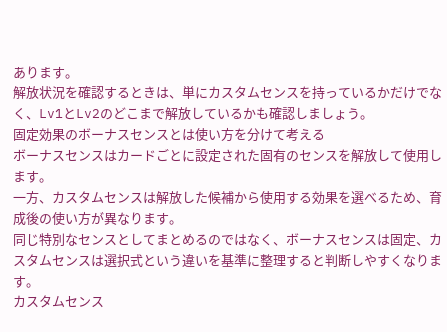あります。
解放状況を確認するときは、単にカスタムセンスを持っているかだけでなく、Lv1とLv2のどこまで解放しているかも確認しましょう。
固定効果のボーナスセンスとは使い方を分けて考える
ボーナスセンスはカードごとに設定された固有のセンスを解放して使用します。
一方、カスタムセンスは解放した候補から使用する効果を選べるため、育成後の使い方が異なります。
同じ特別なセンスとしてまとめるのではなく、ボーナスセンスは固定、カスタムセンスは選択式という違いを基準に整理すると判断しやすくなります。
カスタムセンス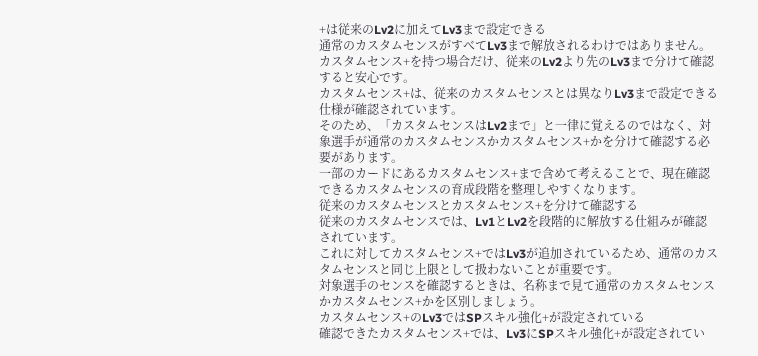+は従来のLv2に加えてLv3まで設定できる
通常のカスタムセンスがすべてLv3まで解放されるわけではありません。カスタムセンス+を持つ場合だけ、従来のLv2より先のLv3まで分けて確認すると安心です。
カスタムセンス+は、従来のカスタムセンスとは異なりLv3まで設定できる仕様が確認されています。
そのため、「カスタムセンスはLv2まで」と一律に覚えるのではなく、対象選手が通常のカスタムセンスかカスタムセンス+かを分けて確認する必要があります。
一部のカードにあるカスタムセンス+まで含めて考えることで、現在確認できるカスタムセンスの育成段階を整理しやすくなります。
従来のカスタムセンスとカスタムセンス+を分けて確認する
従来のカスタムセンスでは、Lv1とLv2を段階的に解放する仕組みが確認されています。
これに対してカスタムセンス+ではLv3が追加されているため、通常のカスタムセンスと同じ上限として扱わないことが重要です。
対象選手のセンスを確認するときは、名称まで見て通常のカスタムセンスかカスタムセンス+かを区別しましょう。
カスタムセンス+のLv3ではSPスキル強化+が設定されている
確認できたカスタムセンス+では、Lv3にSPスキル強化+が設定されてい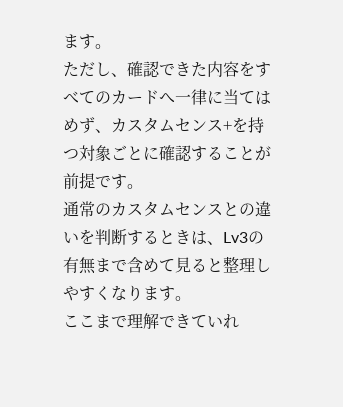ます。
ただし、確認できた内容をすべてのカードへ一律に当てはめず、カスタムセンス+を持つ対象ごとに確認することが前提です。
通常のカスタムセンスとの違いを判断するときは、Lv3の有無まで含めて見ると整理しやすくなります。
ここまで理解できていれ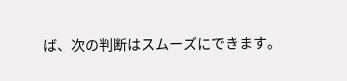ば、次の判断はスムーズにできます。